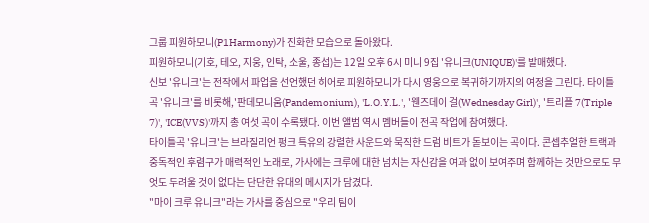그룹 피원하모니(P1Harmony)가 진화한 모습으로 돌아왔다.
피원하모니(기호, 테오, 지웅, 인탁, 소울, 종섭)는 12일 오후 6시 미니 9집 '유니크(UNIQUE)'를 발매했다.
신보 '유니크'는 전작에서 파업을 선언했던 히어로 피원하모니가 다시 영웅으로 복귀하기까지의 여정을 그린다. 타이틀곡 '유니크'를 비롯해,'판데모니움(Pandemonium), 'L.O.Y.L.', '웬즈데이 걸(Wednesday Girl)', '트리플 7(Triple 7)', 'ICE(VVS)'까지 총 여섯 곡이 수록됐다. 이번 앨범 역시 멤버들이 전곡 작업에 참여했다.
타이틀곡 '유니크'는 브라질리언 펑크 특유의 강렬한 사운드와 묵직한 드럼 비트가 돋보이는 곡이다. 콘셉추얼한 트랙과 중독적인 후렴구가 매력적인 노래로, 가사에는 크루에 대한 넘치는 자신감을 여과 없이 보여주며 함께하는 것만으로도 무엇도 두려울 것이 없다는 단단한 유대의 메시지가 담겼다.
"마이 크루 유니크"라는 가사를 중심으로 "우리 팀이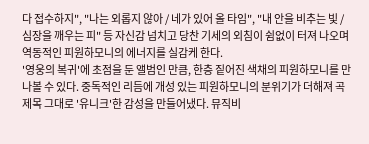다 접수하지", "나는 외롭지 않아 / 네가 있어 올 타임", "내 안을 비추는 빛 / 심장을 깨우는 피" 등 자신감 넘치고 당찬 기세의 외침이 쉼없이 터져 나오며 역동적인 피원하모니의 에너지를 실감케 한다.
'영웅의 복귀'에 초점을 둔 앨범인 만큼, 한층 짙어진 색채의 피원하모니를 만나볼 수 있다. 중독적인 리듬에 개성 있는 피원하모니의 분위기가 더해져 곡 제목 그대로 '유니크'한 감성을 만들어냈다. 뮤직비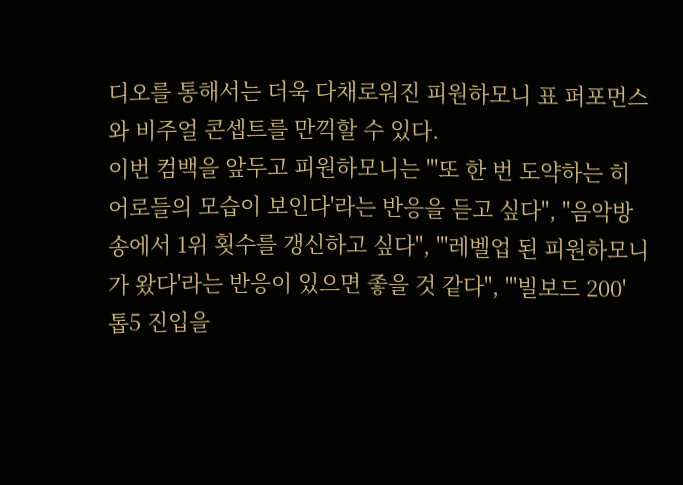디오를 통해서는 더욱 다채로워진 피원하모니 표 퍼포먼스와 비주얼 콘셉트를 만끽할 수 있다.
이번 컴백을 앞두고 피원하모니는 "'또 한 번 도약하는 히어로들의 모습이 보인다'라는 반응을 듣고 싶다", "음악방송에서 1위 횟수를 갱신하고 싶다", "'레벨업 된 피원하모니가 왔다'라는 반응이 있으면 좋을 것 같다", "'빌보드 200' 톱5 진입을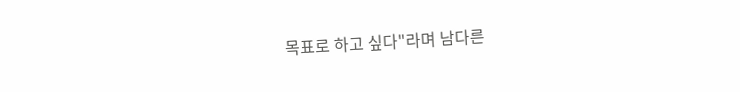목표로 하고 싶다"라며 남다른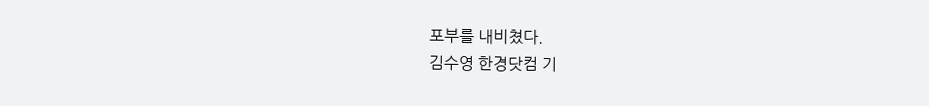포부를 내비쳤다.
김수영 한경닷컴 기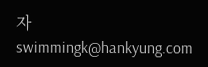자 swimmingk@hankyung.com